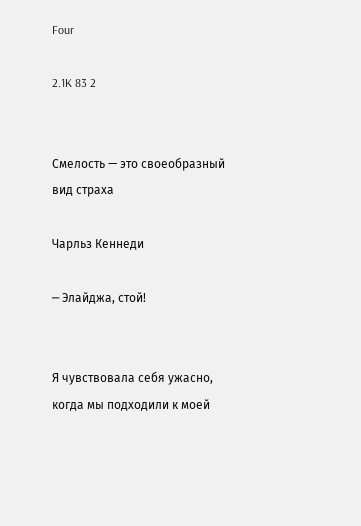Four

2.1K 83 2


Смелость — это своеобразный вид страха

Чарльз Кеннеди

─ Элайджа, стой!


Я чувствовала себя ужасно, когда мы подходили к моей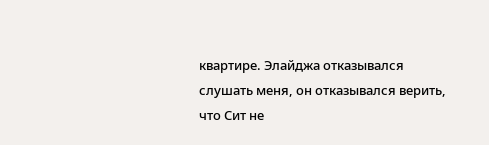квартире. Элайджа отказывался слушать меня, он отказывался верить, что Сит не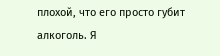плохой, что его просто губит алкоголь. Я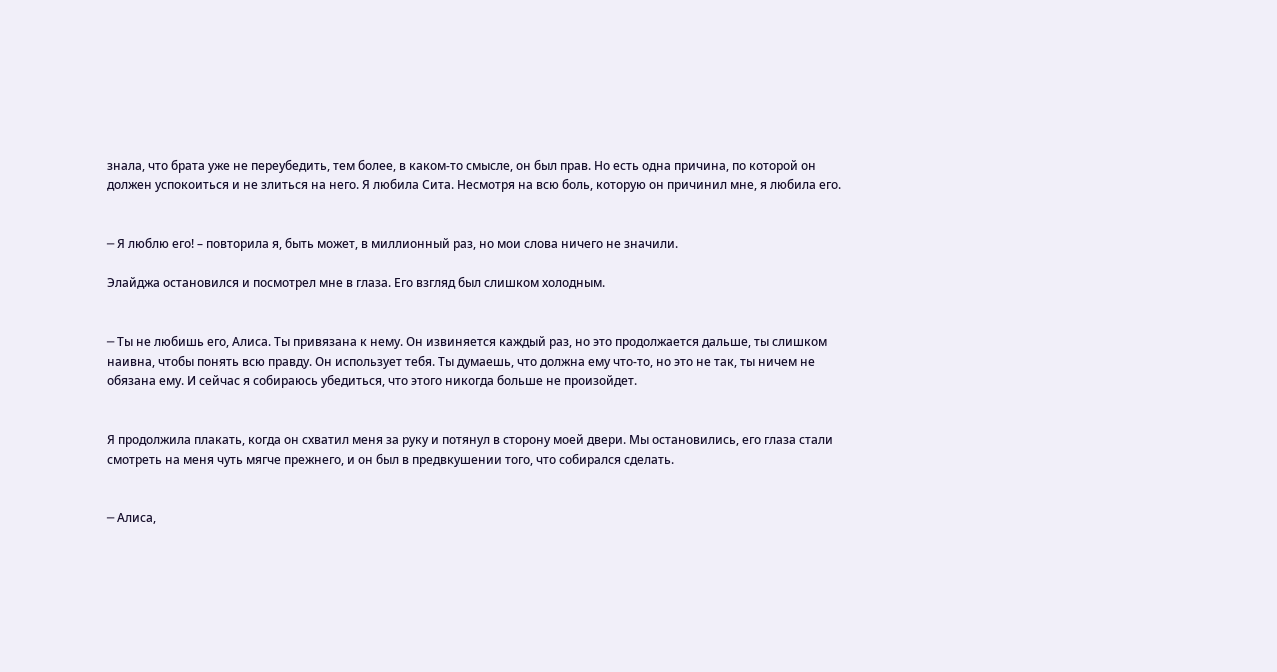знала, что брата уже не переубедить, тем более, в каком-то смысле, он был прав. Но есть одна причина, по которой он должен успокоиться и не злиться на него. Я любила Сита. Несмотря на всю боль, которую он причинил мне, я любила его.


─ Я люблю его! – повторила я, быть может, в миллионный раз, но мои слова ничего не значили.

Элайджа остановился и посмотрел мне в глаза. Его взгляд был слишком холодным.


─ Ты не любишь его, Алиса. Ты привязана к нему. Он извиняется каждый раз, но это продолжается дальше, ты слишком наивна, чтобы понять всю правду. Он использует тебя. Ты думаешь, что должна ему что-то, но это не так, ты ничем не обязана ему. И сейчас я собираюсь убедиться, что этого никогда больше не произойдет.


Я продолжила плакать, когда он схватил меня за руку и потянул в сторону моей двери. Мы остановились, его глаза стали смотреть на меня чуть мягче прежнего, и он был в предвкушении того, что собирался сделать.


─ Алиса,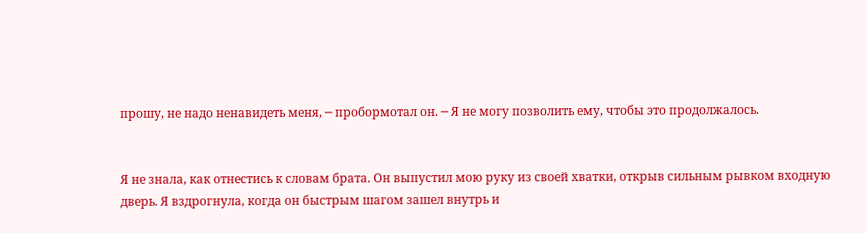прошу, не надо ненавидеть меня, ─ пробормотал он. ─ Я не могу позволить ему, чтобы это продолжалось.


Я не знала, как отнестись к словам брата. Он выпустил мою руку из своей хватки, открыв сильным рывком входную дверь. Я вздрогнула, когда он быстрым шагом зашел внутрь и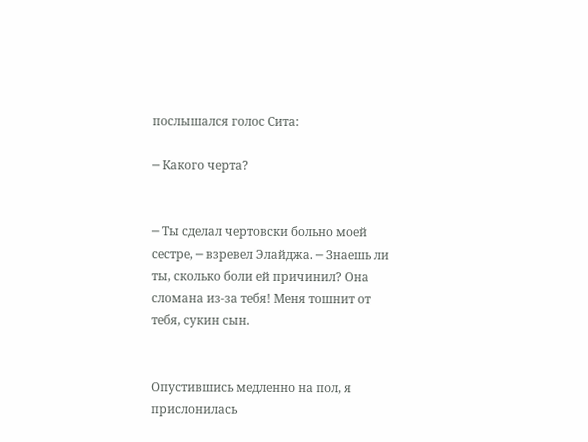послышался голос Сита:

─ Какого черта?


─ Ты сделал чертовски больно моей сестре, ─ взревел Элайджа. ─ Знаешь ли ты, сколько боли ей причинил? Она сломана из-за тебя! Меня тошнит от тебя, сукин сын.


Опустившись медленно на пол, я прислонилась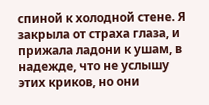спиной к холодной стене. Я закрыла от страха глаза, и прижала ладони к ушам, в надежде, что не услышу этих криков, но они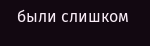были слишком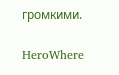громкими.

HeroWhere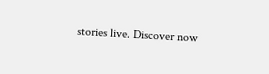stories live. Discover now